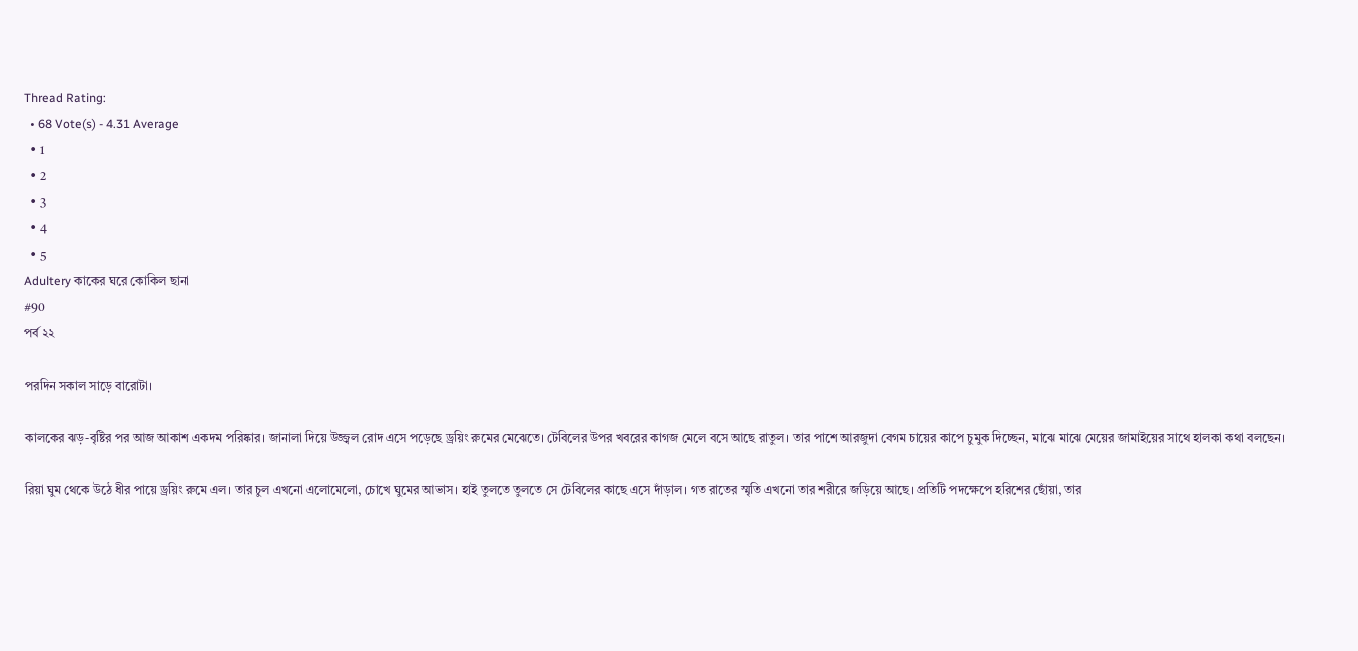Thread Rating:
  • 68 Vote(s) - 4.31 Average
  • 1
  • 2
  • 3
  • 4
  • 5
Adultery কাকের ঘরে কোকিল ছানা
#90
পর্ব ২২

পরদিন সকাল সাড়ে বারোটা।

কালকের ঝড়-বৃষ্টির পর আজ আকাশ একদম পরিষ্কার। জানালা দিয়ে উজ্জ্বল রোদ এসে পড়েছে ড্রয়িং রুমের মেঝেতে। টেবিলের উপর খবরের কাগজ মেলে বসে আছে রাতুল। তার পাশে আরজুদা বেগম চায়ের কাপে চুমুক দিচ্ছেন, মাঝে মাঝে মেয়ের জামাইয়ের সাথে হালকা কথা বলছেন।

রিয়া ঘুম থেকে উঠে ধীর পায়ে ড্রয়িং রুমে এল। তার চুল এখনো এলোমেলো, চোখে ঘুমের আভাস। হাই তুলতে তুলতে সে টেবিলের কাছে এসে দাঁড়াল। গত রাতের স্মৃতি এখনো তার শরীরে জড়িয়ে আছে। প্রতিটি পদক্ষেপে হরিশের ছোঁয়া, তার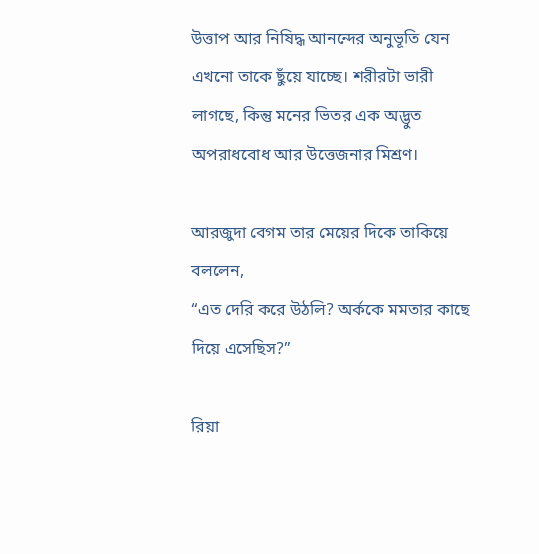উত্তাপ আর নিষিদ্ধ আনন্দের অনুভূতি যেন এখনো তাকে ছুঁয়ে যাচ্ছে। শরীরটা ভারী লাগছে, কিন্তু মনের ভিতর এক অদ্ভুত অপরাধবোধ আর উত্তেজনার মিশ্রণ।

আরজুদা বেগম তার মেয়ের দিকে তাকিয়ে বললেন,
“এত দেরি করে উঠলি? অর্ককে মমতার কাছে দিয়ে এসেছিস?”

রিয়া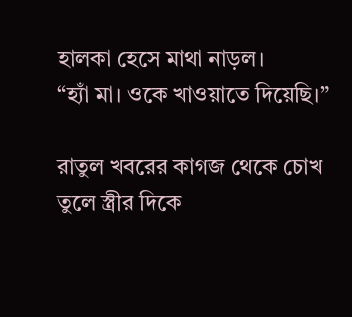হালকা হেসে মাথা নাড়ল।
“হ্যাঁ মা। ওকে খাওয়াতে দিয়েছি।”

রাতুল খবরের কাগজ থেকে চোখ তুলে স্ত্রীর দিকে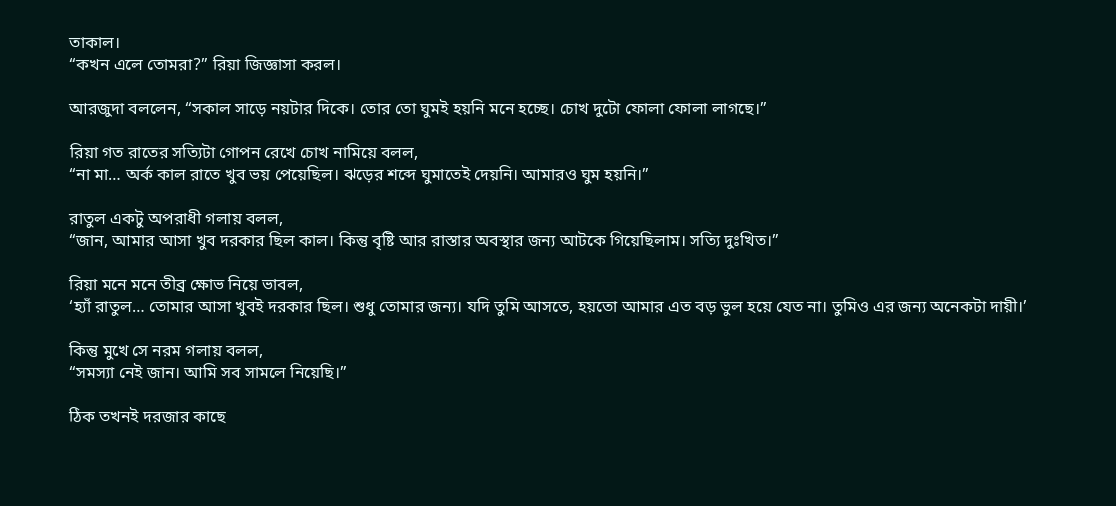তাকাল।
“কখন এলে তোমরা?” রিয়া জিজ্ঞাসা করল।

আরজুদা বললেন, “সকাল সাড়ে নয়টার দিকে। তোর তো ঘুমই হয়নি মনে হচ্ছে। চোখ দুটো ফোলা ফোলা লাগছে।”

রিয়া গত রাতের সত্যিটা গোপন রেখে চোখ নামিয়ে বলল,
“না মা… অর্ক কাল রাতে খুব ভয় পেয়েছিল। ঝড়ের শব্দে ঘুমাতেই দেয়নি। আমারও ঘুম হয়নি।”

রাতুল একটু অপরাধী গলায় বলল,
“জান, আমার আসা খুব দরকার ছিল কাল। কিন্তু বৃষ্টি আর রাস্তার অবস্থার জন্য আটকে গিয়েছিলাম। সত্যি দুঃখিত।”

রিয়া মনে মনে তীব্র ক্ষোভ নিয়ে ভাবল,
‘হ্যাঁ রাতুল… তোমার আসা খুবই দরকার ছিল। শুধু তোমার জন্য। যদি তুমি আসতে, হয়তো আমার এত বড় ভুল হয়ে যেত না। তুমিও এর জন্য অনেকটা দায়ী।’

কিন্তু মুখে সে নরম গলায় বলল,
“সমস্যা নেই জান। আমি সব সামলে নিয়েছি।”

ঠিক তখনই দরজার কাছে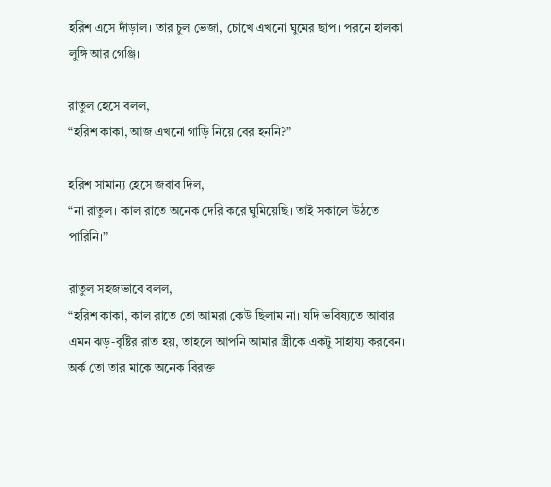হরিশ এসে দাঁড়াল। তার চুল ভেজা, চোখে এখনো ঘুমের ছাপ। পরনে হালকা লুঙ্গি আর গেঞ্জি।

রাতুল হেসে বলল,
“হরিশ কাকা, আজ এখনো গাড়ি নিয়ে বের হননি?”

হরিশ সামান্য হেসে জবাব দিল,
“না রাতুল। কাল রাতে অনেক দেরি করে ঘুমিয়েছি। তাই সকালে উঠতে পারিনি।”

রাতুল সহজভাবে বলল,
“হরিশ কাকা, কাল রাতে তো আমরা কেউ ছিলাম না। যদি ভবিষ্যতে আবার এমন ঝড়-বৃষ্টির রাত হয়, তাহলে আপনি আমার স্ত্রীকে একটু সাহায্য করবেন। অর্ক তো তার মাকে অনেক বিরক্ত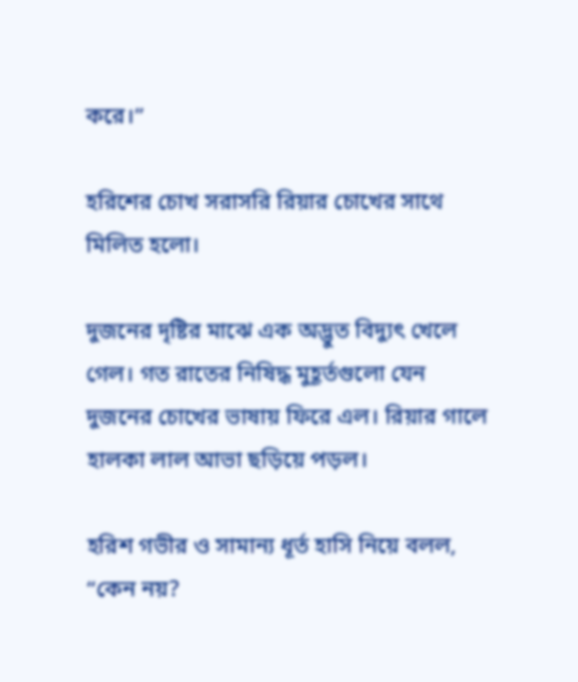করে।”

হরিশের চোখ সরাসরি রিয়ার চোখের সাথে মিলিত হলো।

দুজনের দৃষ্টির মাঝে এক অদ্ভুত বিদ্যুৎ খেলে গেল। গত রাতের নিষিদ্ধ মুহূর্তগুলো যেন দুজনের চোখের ভাষায় ফিরে এল। রিয়ার গালে হালকা লাল আভা ছড়িয়ে পড়ল।

হরিশ গভীর ও সামান্য ধূর্ত হাসি নিয়ে বলল,
“কেন নয়?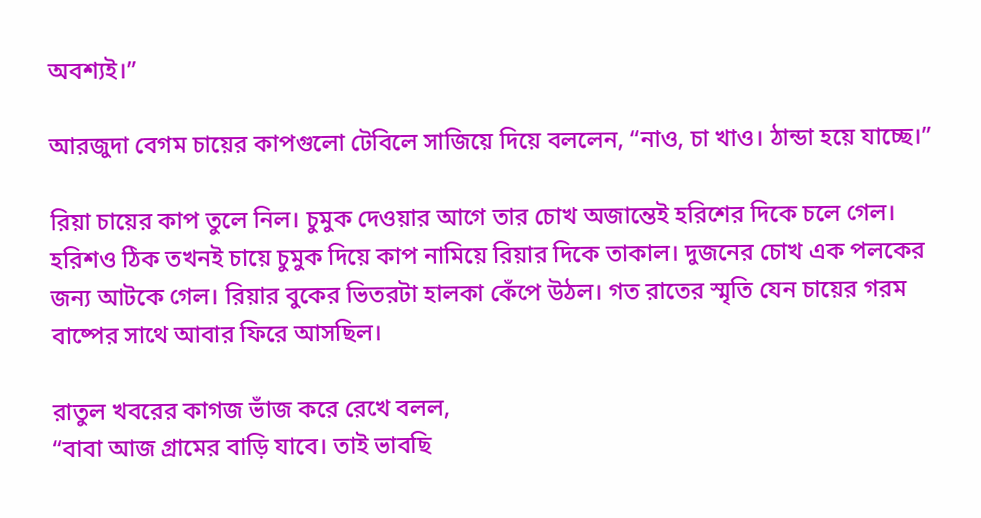অবশ্যই।”

আরজুদা বেগম চায়ের কাপগুলো টেবিলে সাজিয়ে দিয়ে বললেন, “নাও, চা খাও। ঠান্ডা হয়ে যাচ্ছে।”

রিয়া চায়ের কাপ তুলে নিল। চুমুক দেওয়ার আগে তার চোখ অজান্তেই হরিশের দিকে চলে গেল। হরিশও ঠিক তখনই চায়ে চুমুক দিয়ে কাপ নামিয়ে রিয়ার দিকে তাকাল। দুজনের চোখ এক পলকের জন্য আটকে গেল। রিয়ার বুকের ভিতরটা হালকা কেঁপে উঠল। গত রাতের স্মৃতি যেন চায়ের গরম বাষ্পের সাথে আবার ফিরে আসছিল।

রাতুল খবরের কাগজ ভাঁজ করে রেখে বলল,
“বাবা আজ গ্রামের বাড়ি যাবে। তাই ভাবছি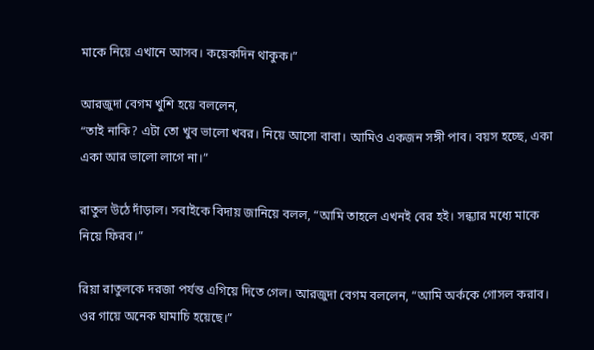মাকে নিয়ে এখানে আসব। কয়েকদিন থাকুক।”

আরজুদা বেগম খুশি হয়ে বললেন,
“তাই নাকি? এটা তো খুব ভালো খবর। নিয়ে আসো বাবা। আমিও একজন সঙ্গী পাব। বয়স হচ্ছে, একা একা আর ভালো লাগে না।”

রাতুল উঠে দাঁড়াল। সবাইকে বিদায় জানিয়ে বলল, “আমি তাহলে এখনই বের হই। সন্ধ্যার মধ্যে মাকে নিয়ে ফিরব।”

রিয়া রাতুলকে দরজা পর্যন্ত এগিয়ে দিতে গেল। আরজুদা বেগম বললেন, “আমি অর্ককে গোসল করাব। ওর গায়ে অনেক ঘামাচি হয়েছে।”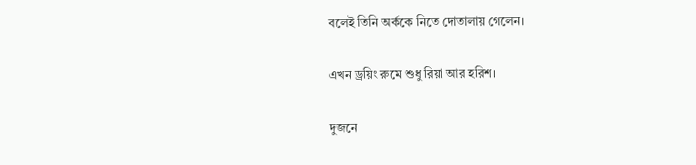বলেই তিনি অর্ককে নিতে দোতালায় গেলেন।

এখন ড্রয়িং রুমে শুধু রিয়া আর হরিশ।

দুজনে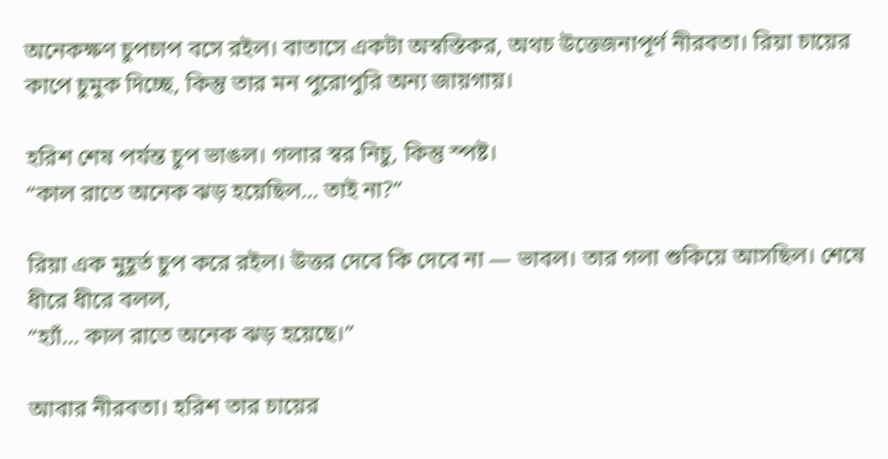অনেকক্ষণ চুপচাপ বসে রইল। বাতাসে একটা অস্বস্তিকর, অথচ উত্তেজনাপূর্ণ নীরবতা। রিয়া চায়ের কাপে চুমুক দিচ্ছে, কিন্তু তার মন পুরোপুরি অন্য জায়গায়।

হরিশ শেষ পর্যন্ত চুপ ভাঙল। গলার স্বর নিচু, কিন্তু স্পষ্ট।
“কাল রাতে অনেক ঝড় হয়েছিল… তাই না?”

রিয়া এক মুহূর্ত চুপ করে রইল। উত্তর দেবে কি দেবে না — ভাবল। তার গলা শুকিয়ে আসছিল। শেষে ধীরে ধীরে বলল,
“হ্যাঁ… কাল রাতে অনেক ঝড় হয়েছে।”

আবার নীরবতা। হরিশ তার চায়ের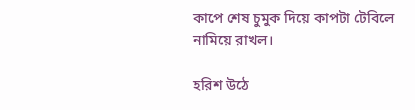কাপে শেষ চুমুক দিয়ে কাপটা টেবিলে নামিয়ে রাখল।

হরিশ উঠে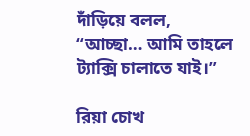দাঁড়িয়ে বলল,
“আচ্ছা… আমি তাহলে ট্যাক্সি চালাতে যাই।”

রিয়া চোখ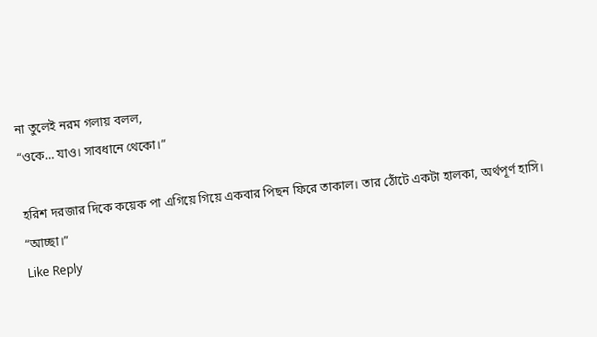না তুলেই নরম গলায় বলল,
“ওকে… যাও। সাবধানে থেকো।”

হরিশ দরজার দিকে কয়েক পা এগিয়ে গিয়ে একবার পিছন ফিরে তাকাল। তার ঠোঁটে একটা হালকা, অর্থপূর্ণ হাসি।
“আচ্ছা।”
Like Reply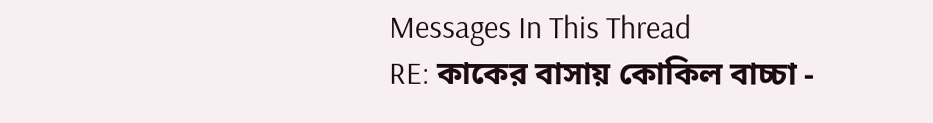Messages In This Thread
RE: কাকের বাসায় কোকিল বাচ্চা -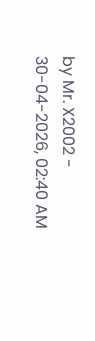by Mr. X2002 - 30-04-2026, 02:40 AM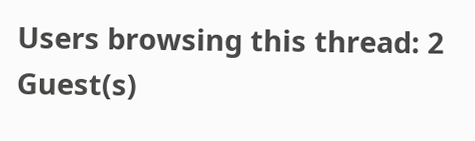Users browsing this thread: 2 Guest(s)